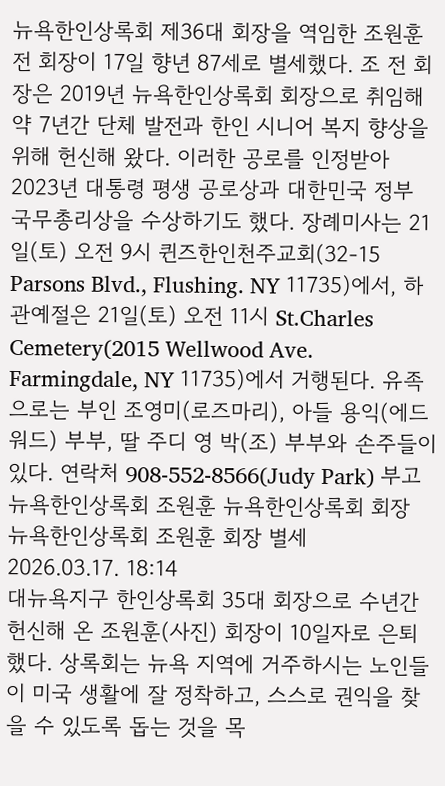뉴욕한인상록회 제36대 회장을 역임한 조원훈 전 회장이 17일 향년 87세로 별세했다. 조 전 회장은 2019년 뉴욕한인상록회 회장으로 취임해 약 7년간 단체 발전과 한인 시니어 복지 향상을 위해 헌신해 왔다. 이러한 공로를 인정받아 2023년 대통령 평생 공로상과 대한민국 정부 국무총리상을 수상하기도 했다. 장례미사는 21일(토) 오전 9시 퀸즈한인천주교회(32-15 Parsons Blvd., Flushing. NY 11735)에서, 하관예절은 21일(토) 오전 11시 St.Charles Cemetery(2015 Wellwood Ave. Farmingdale, NY 11735)에서 거행된다. 유족으로는 부인 조영미(로즈마리), 아들 용익(에드워드) 부부, 딸 주디 영 박(조) 부부와 손주들이 있다. 연락처 908-552-8566(Judy Park) 부고 뉴욕한인상록회 조원훈 뉴욕한인상록회 회장 뉴욕한인상록회 조원훈 회장 별세
2026.03.17. 18:14
대뉴욕지구 한인상록회 35대 회장으로 수년간 헌신해 온 조원훈(사진) 회장이 10일자로 은퇴했다. 상록회는 뉴욕 지역에 거주하시는 노인들이 미국 생활에 잘 정착하고, 스스로 권익을 찾을 수 있도록 돕는 것을 목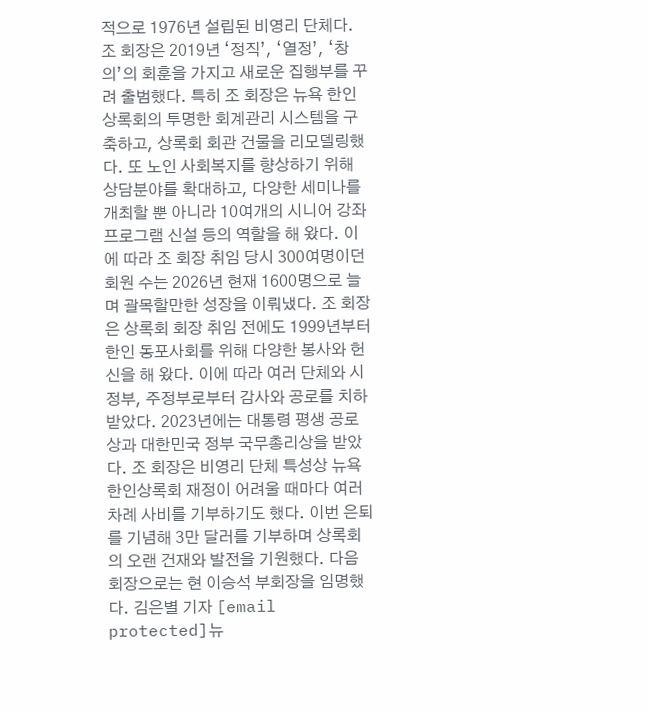적으로 1976년 설립된 비영리 단체다. 조 회장은 2019년 ‘정직’, ‘열정’, ‘창의’의 회훈을 가지고 새로운 집행부를 꾸려 출범했다. 특히 조 회장은 뉴욕 한인상록회의 투명한 회계관리 시스템을 구축하고, 상록회 회관 건물을 리모델링했다. 또 노인 사회복지를 향상하기 위해 상담분야를 확대하고, 다양한 세미나를 개최할 뿐 아니라 10여개의 시니어 강좌 프로그램 신설 등의 역할을 해 왔다. 이에 따라 조 회장 취임 당시 300여명이던 회원 수는 2026년 현재 1600명으로 늘며 괄목할만한 성장을 이뤄냈다. 조 회장은 상록회 회장 취임 전에도 1999년부터 한인 동포사회를 위해 다양한 봉사와 헌신을 해 왔다. 이에 따라 여러 단체와 시정부, 주정부로부터 감사와 공로를 치하받았다. 2023년에는 대통령 평생 공로상과 대한민국 정부 국무총리상을 받았다. 조 회장은 비영리 단체 특성상 뉴욕 한인상록회 재정이 어려울 때마다 여러 차례 사비를 기부하기도 했다. 이번 은퇴를 기념해 3만 달러를 기부하며 상록회의 오랜 건재와 발전을 기원했다. 다음 회장으로는 현 이승석 부회장을 임명했다. 김은별 기자 [email protected]뉴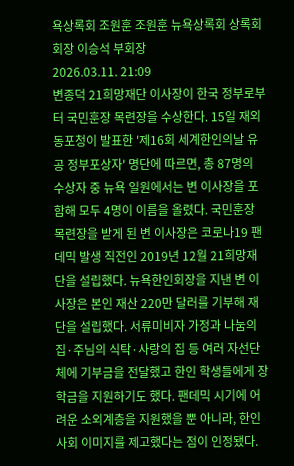욕상록회 조원훈 조원훈 뉴욕상록회 상록회 회장 이승석 부회장
2026.03.11. 21:09
변종덕 21희망재단 이사장이 한국 정부로부터 국민훈장 목련장을 수상한다. 15일 재외동포청이 발표한 '제16회 세계한인의날 유공 정부포상자' 명단에 따르면, 총 87명의 수상자 중 뉴욕 일원에서는 변 이사장을 포함해 모두 4명이 이름을 올렸다. 국민훈장 목련장을 받게 된 변 이사장은 코로나19 팬데믹 발생 직전인 2019년 12월 21희망재단을 설립했다. 뉴욕한인회장을 지낸 변 이사장은 본인 재산 220만 달러를 기부해 재단을 설립했다. 서류미비자 가정과 나눔의 집·주님의 식탁·사랑의 집 등 여러 자선단체에 기부금을 전달했고 한인 학생들에게 장학금을 지원하기도 했다. 팬데믹 시기에 어려운 소외계층을 지원했을 뿐 아니라, 한인사회 이미지를 제고했다는 점이 인정됐다.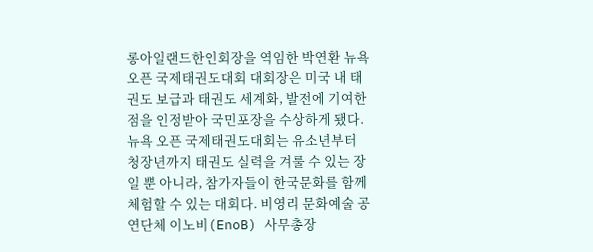롱아일랜드한인회장을 역임한 박연환 뉴욕 오픈 국제태권도대회 대회장은 미국 내 태권도 보급과 태권도 세계화, 발전에 기여한 점을 인정받아 국민포장을 수상하게 됐다. 뉴욕 오픈 국제태권도대회는 유소년부터 청장년까지 태권도 실력을 겨룰 수 있는 장일 뿐 아니라, 참가자들이 한국문화를 함께 체험할 수 있는 대회다. 비영리 문화예술 공연단체 이노비(EnoB) 사무총장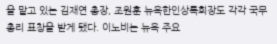을 맡고 있는 김재연 총장, 조원훈 뉴욕한인상록회장도 각각 국무총리 표창을 받게 됐다. 이노비는 뉴욕 주요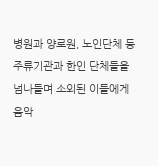병원과 양로원, 노인단체 등 주류기관과 한인 단체들을 넘나들며 소외된 이들에게 음악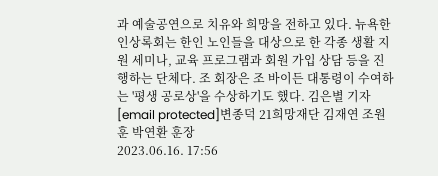과 예술공연으로 치유와 희망을 전하고 있다. 뉴욕한인상록회는 한인 노인들을 대상으로 한 각종 생활 지원 세미나, 교육 프로그램과 회원 가입 상담 등을 진행하는 단체다. 조 회장은 조 바이든 대통령이 수여하는 '평생 공로상'을 수상하기도 했다. 김은별 기자 [email protected]변종덕 21희망재단 김재연 조원훈 박연환 훈장
2023.06.16. 17:56